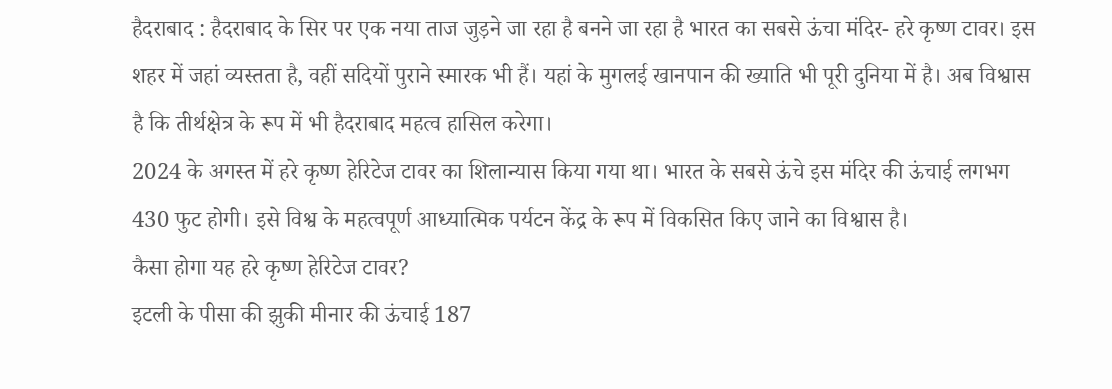हैदराबाद : हैदराबाद के सिर पर एक नया ताज जुड़ने जा रहा है बनने जा रहा है भारत का सबसे ऊंचा मंदिर- हरे कृष्ण टावर। इस शहर में जहां व्यस्तता है, वहीं सदियों पुराने स्मारक भी हैं। यहां के मुगलई खानपान की ख्याति भी पूरी दुनिया में है। अब विश्वास है कि तीर्थक्षेत्र के रूप में भी हैदराबाद महत्व हासिल करेगा।
2024 के अगस्त में हरे कृष्ण हेरिटेज टावर का शिलान्यास किया गया था। भारत के सबसे ऊंचे इस मंदिर की ऊंचाई लगभग 430 फुट होगी। इसे विश्व के महत्वपूर्ण आध्यात्मिक पर्यटन केंद्र के रूप में विकसित किए जाने का विश्वास है।
कैसा होगा यह हरे कृष्ण हेरिटेज टावर?
इटली के पीसा की झुकी मीनार की ऊंचाई 187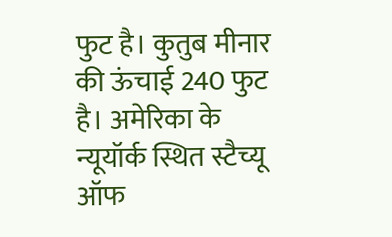फुट है। कुतुब मीनार की ऊंचाई 240 फुट है। अमेरिका के न्यूयॉर्क स्थित स्टैच्यू ऑफ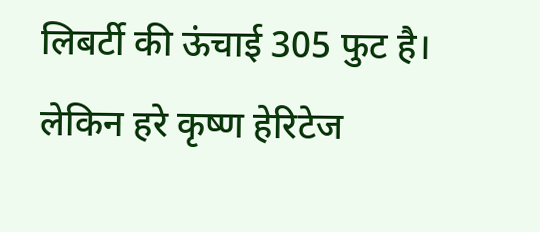लिबर्टी की ऊंचाई 305 फुट है। लेकिन हरे कृष्ण हेरिटेज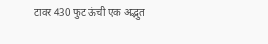टावर 430 फुट ऊंची एक अद्भुत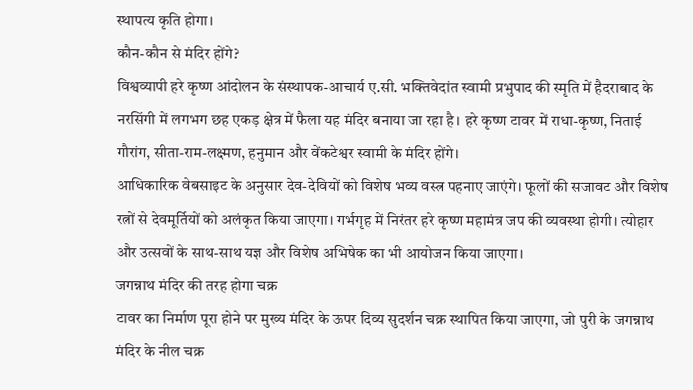स्थापत्य कृति होगा।
कौन-कौन से मंदिर होंगे?
विश्वव्यापी हरे कृष्ण आंदोलन के संस्थापक-आचार्य ए.सी. भक्तिवेदांत स्वामी प्रभुपाद की स्मृति में हैदराबाद के नरसिंगी में लगभग छह एकड़ क्षेत्र में फैला यह मंदिर बनाया जा रहा है। हरे कृष्ण टावर में राधा-कृष्ण, निताई गौरांग, सीता-राम-लक्ष्मण, हनुमान और वेंकटेश्वर स्वामी के मंदिर होंगे।
आधिकारिक वेबसाइट के अनुसार देव-देवियों को विशेष भव्य वस्त्र पहनाए जाएंगे। फूलों की सजावट और विशेष रत्नों से देवमूर्तियों को अलंकृत किया जाएगा। गर्भगृह में निरंतर हरे कृष्ण महामंत्र जप की व्यवस्था होगी। त्योहार और उत्सवों के साथ-साथ यज्ञ और विशेष अभिषेक का भी आयोजन किया जाएगा।
जगन्नाथ मंदिर की तरह होगा चक्र
टावर का निर्माण पूरा होने पर मुख्य मंदिर के ऊपर दिव्य सुदर्शन चक्र स्थापित किया जाएगा, जो पुरी के जगन्नाथ मंदिर के नील चक्र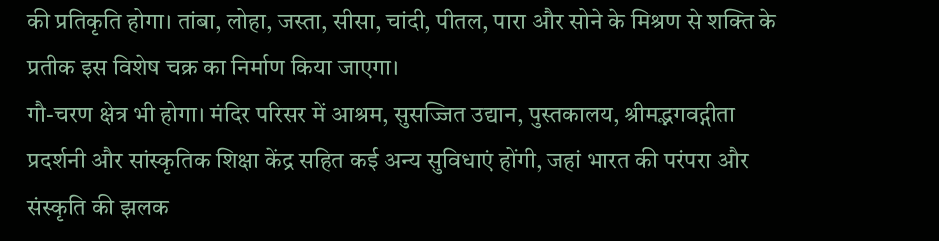की प्रतिकृति होगा। तांबा, लोहा, जस्ता, सीसा, चांदी, पीतल, पारा और सोने के मिश्रण से शक्ति के प्रतीक इस विशेष चक्र का निर्माण किया जाएगा।
गौ-चरण क्षेत्र भी होगा। मंदिर परिसर में आश्रम, सुसज्जित उद्यान, पुस्तकालय, श्रीमद्भगवद्गीता प्रदर्शनी और सांस्कृतिक शिक्षा केंद्र सहित कई अन्य सुविधाएं होंगी, जहां भारत की परंपरा और संस्कृति की झलक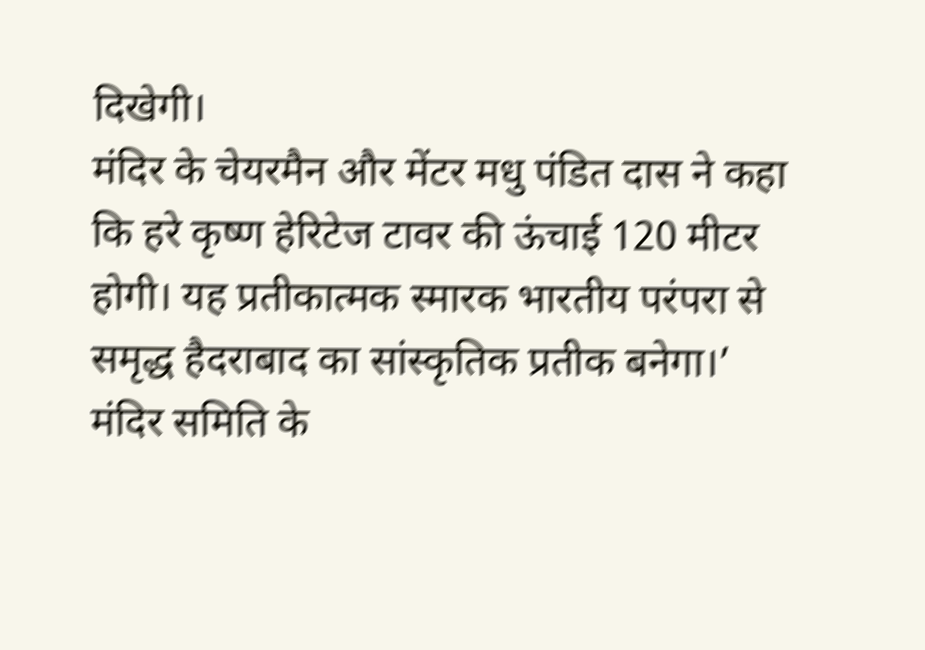दिखेगी।
मंदिर के चेयरमैन और मेंटर मधु पंडित दास ने कहा कि हरे कृष्ण हेरिटेज टावर की ऊंचाई 120 मीटर होगी। यह प्रतीकात्मक स्मारक भारतीय परंपरा से समृद्ध हैदराबाद का सांस्कृतिक प्रतीक बनेगा।’
मंदिर समिति के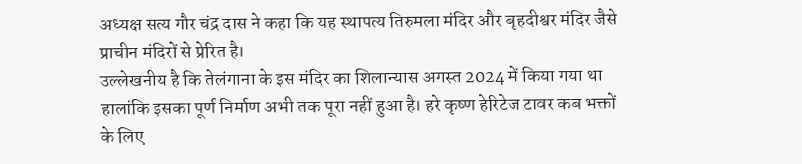अध्यक्ष सत्य गौर चंद्र दास ने कहा कि यह स्थापत्य तिरुमला मंदिर और बृहदीश्वर मंदिर जैसे प्राचीन मंदिरों से प्रेरित है।
उल्लेखनीय है कि तेलंगाना के इस मंदिर का शिलान्यास अगस्त 2024 में किया गया था हालांकि इसका पूर्ण निर्माण अभी तक पूरा नहीं हुआ है। हरे कृष्ण हेरिटेज टावर कब भक्तों के लिए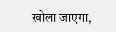खोला जाएगा,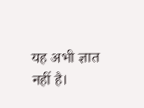यह अभी ज्ञात नहीं है।